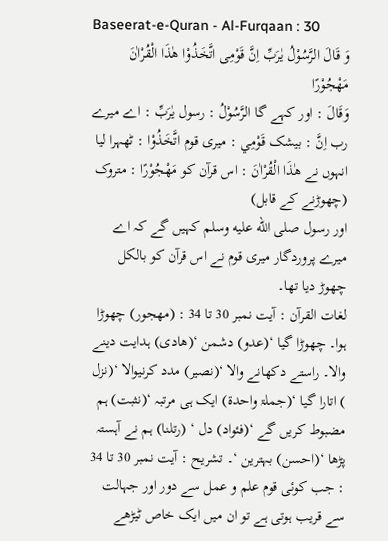Baseerat-e-Quran - Al-Furqaan : 30
وَ قَالَ الرَّسُوْلُ یٰرَبِّ اِنَّ قَوْمِی اتَّخَذُوْا هٰذَا الْقُرْاٰنَ مَهْجُوْرًا
وَقَالَ : اور کہے گا الرَّسُوْلُ : رسول يٰرَبِّ : اے میرے رب اِنَّ : بیشک قَوْمِي : میری قوم اتَّخَذُوْا : ٹھہرا لیا انہوں نے ھٰذَا الْقُرْاٰنَ : اس قرآن کو مَهْجُوْرًا : متروک (چھوڑنے کے قابل)
اور رسول صلى الله عليه وسلم کہیں گے کہ اے میرے پروردگار میری قوم نے اس قرآن کو بالکل چھوڑ دیا تھا۔
لغات القرآن : آیت نمبر 30 تا 34 : (مھجور) چھوڑا ہوا۔ چھوڑا گیا ‘(عدو) دشمن ‘(ھادی) ہدایت دینے والا۔ راستے دکھانے والا ‘(نصیر) مدد کرنیوالا ‘(نزل ) اتارا گیا ‘(جملۃ واحدۃ) ایک ہی مرتبہ ‘(نثبت) ہم مضبوط کریں گے ‘(فئواد) دل ‘ (رتلنا) ہم نے آہستہ پڑھا ‘(احسن) بہترین ‘۔ تشریح : آیت نمبر 30 تا 34 : جب کوئی قوم علم و عمل سے دور اور جہالت سے قریب ہوتی ہے تو ان میں ایک خاص ٹیڑھے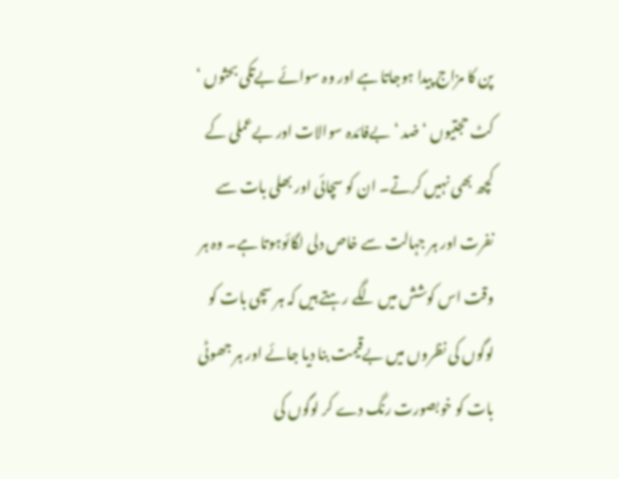پن کا مزاج پیدا ہوجاتا ہے اور وہ سوائے بےتکی بحثوں ‘ کٹ حجتیوں ‘ ضد ‘ بےفائدہ سوالات اور بےعملی کے کچھ بھی نہیں کرتے۔ ان کو سچائی اور بھلی بات سے نفرت اور ہر جہالت سے خاص دلی لگائوہوتا ہے۔ وہ ہر وقت اس کوشش میں لگے رہتے ہیں کہ ہر سچی بات کو لوگوں کی نظروں میں بےقیمت بنا دیا جائے اور ہر جھوٹی بات کو خوبصورت رنگ دے کر لوگوں کی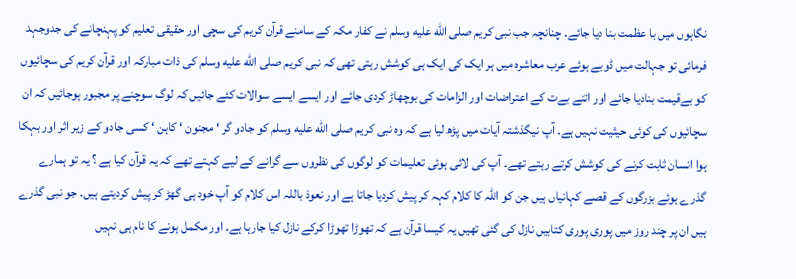نگاہوں میں با عظمت بنا دیا جائے۔ چنانچہ جب نبی کریم صلى الله عليه وسلم نے کفار مکہ کے سامنے قرآن کریم کی سچی اور حقیقی تعلیم کو پہنچانے کی جدوجہد فرمائی تو جہالت میں ڈوبے ہوئے عرب معاشرہ میں ہر ایک کی ایک ہی کوشش رہتی تھی کہ نبی کریم صلى الله عليه وسلم کی ذات مبارکہ اور قرآن کریم کی سچائیوں کو بےقیمت بنادیا جائے اور اتنے بےت کے اعتراضات اور الزامات کی بوچھاڑ کردی جائے اور ایسے ایسے سوالات کئے جائیں کہ لوگ سوچنے پر مجبور ہوجائیں کہ ان سچائیوں کی کوئی حیثیت نہیں ہے۔ آپ نیگذشتہ آیات میں پڑھ لیا ہے کہ وہ نبی کریم صلى الله عليه وسلم کو جادو گر ‘ مجنون ‘ کاہن ‘ کسی جادو کے زیر اثر اور بہکا ہوا انسان ثابت کرنے کی کوشش کرتے رہتے تھے۔ آپ کی لائی ہوئی تعلیمات کو لوگوں کی نظروں سے گرانے کے لیے کہتے تھے کہ یہ قرآن کیا ہے ؟ یہ تو ہمارے گذرے ہوئے بزرگوں کے قصے کہانیاں ہیں جن کو اللہ کا کلام کہہ کر پیش کردیا جاتا ہے اور نعوذ باللہ اس کلام کو آپ خود ہی گھڑ کر پیش کردیتے ہیں۔ جو نبی گذرے ہیں ان پر چند روز میں پوری پوری کتابیں نازل کی گئی تھیں یہ کیسا قرآن ہے کہ تھوڑا تھوڑا کرکے نازل کیا جارہا ہے۔ اور مکمل ہونے کا نام ہی نہیں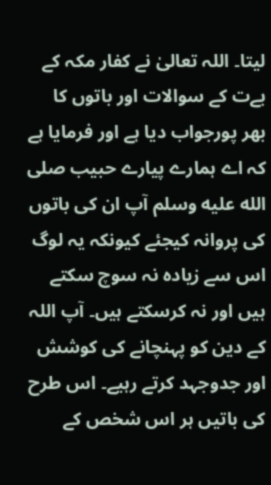لیتا۔ اللہ تعالیٰ نے کفار مکہ کے بےت کے سوالات اور باتوں کا بھر پورجواب دیا ہے اور فرمایا ہے کہ اے ہمارے پیارے حبیب صلى الله عليه وسلم آپ ان کی باتوں کی پروانہ کیجئے کیونکہ یہ لوگ اس سے زیادہ نہ سوچ سکتے ہیں اور نہ کرسکتے ہیں۔ آپ اللہ کے دین کو پہنچانے کی کوشش اور جدوجہد کرتے رہیے۔ اس طرح کی باتیں ہر اس شخص کے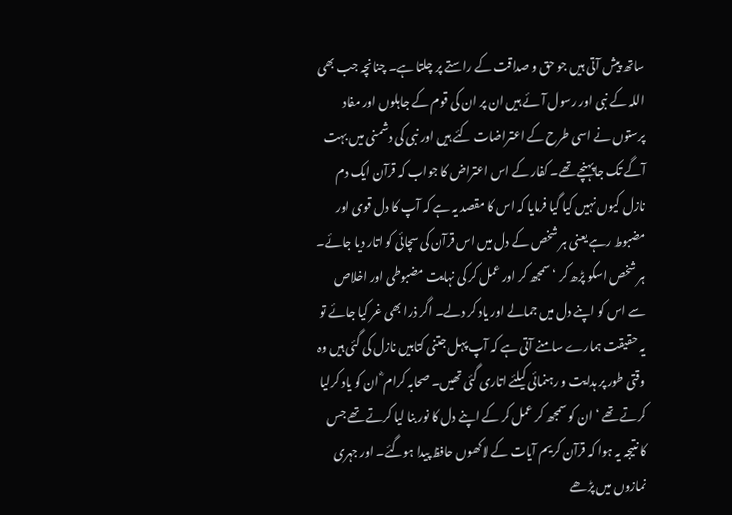ساتھ پیش آتی ہیں جو حق و صداقت کے راستے پر چلتا ہے۔ چنانچہ جب بھی اللہ کے نبی اور رسول آئے ہیں ان پر ان کی قوم کے جاہلوں اور مفاد پرستوں نے اسی طرح کے اعتراضات کئے ہیں اور نبی کی دشمنی میں بہت آگے تک جاپہنچے تھے۔ کفار کے اس اعتراض کا جواب کہ قرآن ایک دم نازل کیوں نہیں کیا گیا فرمایا کہ اس کا مقصد یہ ہے کہ آپ کا دل قوی اور مضبوط رہے یعنی ہر شخص کے دل میں اس قرآن کی سچائی کو اتار دیا جائے۔ ہر شخص اسکو پڑھ کر ‘ سمجھ کر اور عمل کر کی نہایت مضبوطی اور اخلاص سے اس کو اپنے دل میں جمالے اور یاد کر دلے۔ اگر ذرا بھی غر کیا جائے تو یہ حقیقت ہمارے سامنے آتی ہے کہ آپ پہل جتنی کتابیں نازل کی گئی ہیں وہ وقتی طور پر ہدایت و رہنمائی کیلئے اتاری گئی تھیں۔ صحابہ کرام ؓ ان کو یاد کرلیا کرتے تھے ‘ ان کو سمجھ کر عمل کر کے اپنے دل کا نور بنا لیا کرتے تھے جس کا نتیجہ یہ ہوا کہ قرآن کریم آیات کے لاکھوں حافظ پیدا ہوگئے۔ اور جہری نمازوں میں پڑھے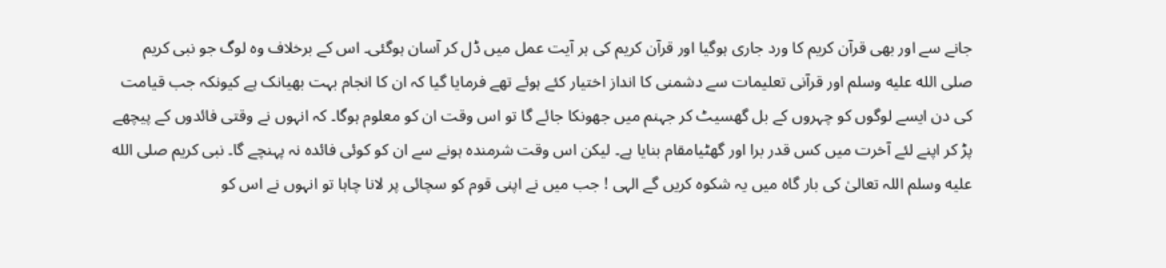جانے سے اور بھی قرآن کریم کا ورد جاری ہوگیا اور قرآن کریم کی ہر آیت عمل میں ڈل کر آسان ہوگئی۔ اس کے برخلاف وہ لوگ جو نبی کریم صلى الله عليه وسلم اور قرآنی تعلیمات سے دشمنی کا انداز اختیار کئے ہوئے تھے فرمایا گیا کہ ان کا انجام بہت بھیانک ہے کیونکہ جب قیامت کی دن ایسے لوگوں کو چہروں کے بل گھسیٹ کر جہنم میں جھونکا جائے گا تو اس وقت ان کو معلوم ہوگا۔ کہ انہوں نے وقتی فائدوں کے پیچھے پڑ کر اپنے لئے آخرت میں کس قدر برا اور گھٹیامقام بنایا ہے۔ لیکن اس وقت شرمندہ ہونے سے ان کو کوئی فائدہ نہ پہنچے گا۔ نبی کریم صلى الله عليه وسلم اللہ تعالیٰ کی بار گاہ میں یہ شکوہ کریں گے الہی ! جب میں نے اپنی قوم کو سچائی پر لانا چاہا تو انہوں نے اس کو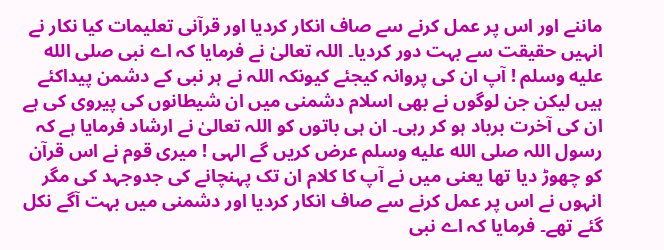ماننے اور اس پر عمل کرنے سے صاف انکار کردیا اور قرآنی تعلیمات کیا نکار نے انہیں حقیقت سے بہت دور کردیا۔ اللہ تعالیٰ نے فرمایا کہ اے نبی صلى الله عليه وسلم ! آپ ان کی پروانہ کیجئے کیونکہ اللہ نے ہر نبی کے دشمن پیداکئے ہیں لیکن جن لوگوں نے بھی اسلام دشمنی میں ان شیطانوں کی پیروی کی ہے ان کی آخرت برباد ہو کر رہی۔ ان ہی باتوں کو اللہ تعالیٰ نے ارشاد فرمایا ہے کہ رسول اللہ صلى الله عليه وسلم عرض کریں گے الہی ! میری قوم نے اس قرآن کو چھوڑ دیا تھا یعنی میں نے آپ کا کلام ان تک پہنچانے کی جدوجہد کی مگر انہوں نے اس پر عمل کرنے سے صاف انکار کردیا اور دشمنی میں بہت آگے نکل گئے تھے۔ فرمایا کہ اے نبی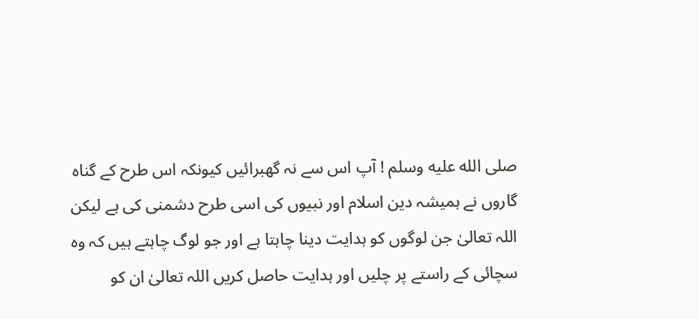صلى الله عليه وسلم ! آپ اس سے نہ گھبرائیں کیونکہ اس طرح کے گناہ گاروں نے ہمیشہ دین اسلام اور نبیوں کی اسی طرح دشمنی کی ہے لیکن اللہ تعالیٰ جن لوگوں کو ہدایت دینا چاہتا ہے اور جو لوگ چاہتے ہیں کہ وہ سچائی کے راستے پر چلیں اور ہدایت حاصل کریں اللہ تعالیٰ ان کو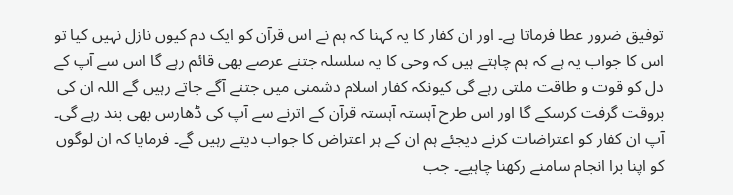توفیق ضرور عطا فرماتا ہے۔ اور ان کفار کا یہ کہنا کہ ہم نے اس قرآن کو ایک دم کیوں نازل نہیں کیا تو اس کا جواب یہ ہے کہ ہم چاہتے ہیں کہ وحی کا یہ سلسلہ جتنے عرصے بھی قائم رہے گا اس سے آپ کے دل کو قوت و طاقت ملتی رہے گی کیونکہ کفار اسلام دشمنی میں جتنے آگے جاتے رہیں گے اللہ ان کی بروقت گرفت کرسکے گا اور اس طرح آہستہ آہستہ قرآن کے اترنے سے آپ کی ڈھارس بھی بند رہے گی۔ آپ ان کفار کو اعتراضات کرنے دیجئے ہم ان کے ہر اعتراض کا جواب دیتے رہیں گے۔ فرمایا کہ ان لوگوں کو اپنا برا انجام سامنے رکھنا چاہیے۔ جب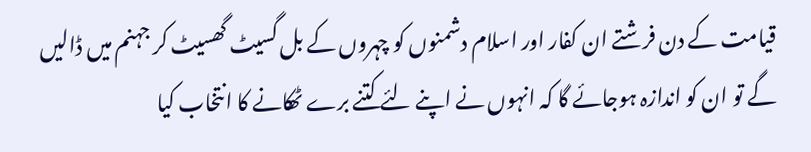قیامت کے دن فرشتے ان کفار اور اسلام دشمنوں کو چہروں کے بل گسیٹ گھسیٹ کر جہنم میں ڈالیں گے تو ان کو اندازہ ہوجائے گا کہ انہوں نے اپنے لئے کتنے برے ٹھکانے کا انتخاب کیا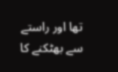تھا اور راستے سے بھٹکنے کا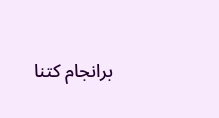برانجام کتنا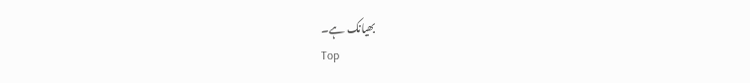بھیانک ہے۔
Top